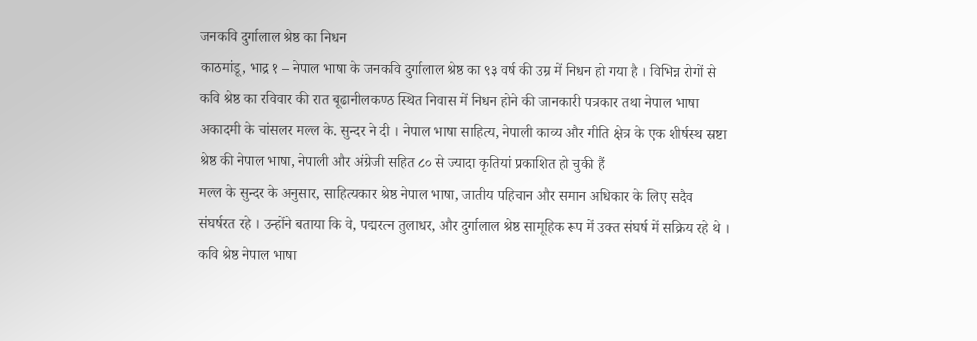जनकवि दुर्गालाल श्रेष्ठ का निधन
काठमांडू, भाद्र १ – नेपाल भाषा के जनकवि दुर्गालाल श्रेष्ठ का ९३ वर्ष की उम्र में निधन हो गया है । विभिन्न रोगों से कवि श्रेष्ठ का रविवार की रात बूढानीलकण्ठ स्थित निवास में निधन होने की जानकारी पत्रकार तथा नेपाल भाषा अकादमी के चांसलर मल्ल के. सुन्दर ने दी । नेपाल भाषा साहित्य, नेपाली काव्य और गीति क्षेत्र के एक शीर्षस्थ स्रष्टा श्रेष्ठ की नेपाल भाषा, नेपाली और अंग्रेजी सहित ८० से ज्यादा कृतियां प्रकाशित हो चुकी हैं
मल्ल के सुन्दर के अनुसार, साहित्यकार श्रेष्ठ नेपाल भाषा, जातीय पहिचान और समान अधिकार के लिए सदैव संघर्षरत रहे । उन्होंने बताया कि वे, पद्मरत्न तुलाधर, और दुर्गालाल श्रेष्ठ सामूहिक रूप में उक्त संघर्ष में सक्रिय रहे थे । कवि श्रेष्ठ नेपाल भाषा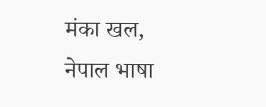मंका खल, नेपाल भाषा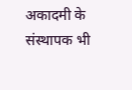अकादमी के संस्थापक भी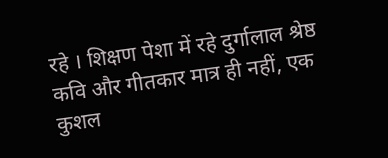रहे । शिक्षण पेशा में रहे दुर्गालाल श्रेष्ठ कवि और गीतकार मात्र ही नहीं, एक कुशल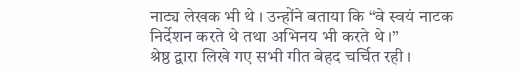नाट्य लेखक भी थे । उन्होंने बताया कि “वे स्वयं नाटक निर्देशन करते थे तथा अभिनय भी करते थे ।”
श्रेष्ठ द्वारा लिखे गए सभी गीत बेहद चर्चित रही ।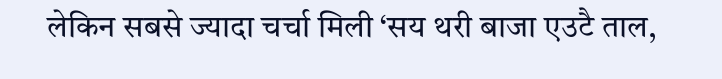लेकिन सबसे ज्यादा चर्चा मिली ‘सय थरी बाजा एउटै ताल,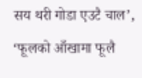सय थरी गोडा एउटै चाल’, ‘फूलको आँखामा फूलै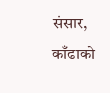संसार, काँढाको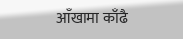आँखामा काँढै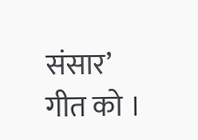संसार’ गीत को ।